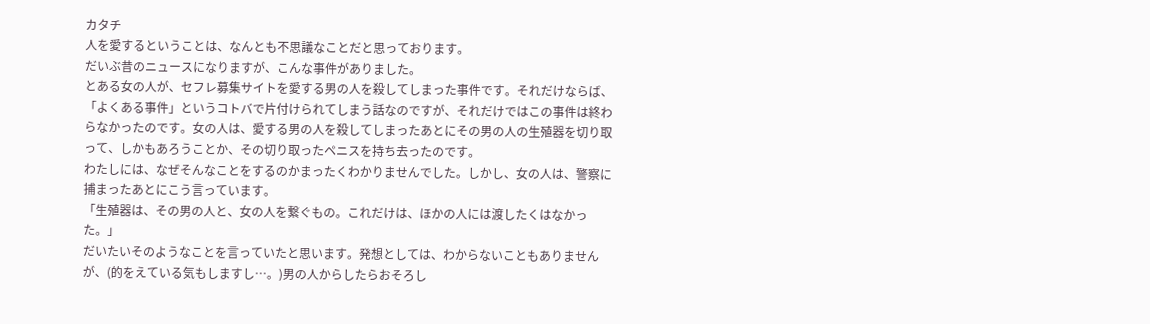カタチ
人を愛するということは、なんとも不思議なことだと思っております。
だいぶ昔のニュースになりますが、こんな事件がありました。
とある女の人が、セフレ募集サイトを愛する男の人を殺してしまった事件です。それだけならば、「よくある事件」というコトバで片付けられてしまう話なのですが、それだけではこの事件は終わらなかったのです。女の人は、愛する男の人を殺してしまったあとにその男の人の生殖器を切り取って、しかもあろうことか、その切り取ったペニスを持ち去ったのです。
わたしには、なぜそんなことをするのかまったくわかりませんでした。しかし、女の人は、警察に捕まったあとにこう言っています。
「生殖器は、その男の人と、女の人を繋ぐもの。これだけは、ほかの人には渡したくはなかった。」
だいたいそのようなことを言っていたと思います。発想としては、わからないこともありませんが、(的をえている気もしますし…。)男の人からしたらおそろし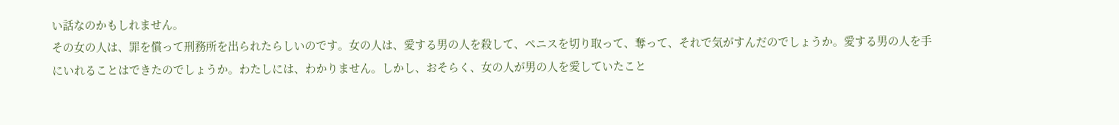い話なのかもしれません。
その女の人は、罪を償って刑務所を出られたらしいのです。女の人は、愛する男の人を殺して、ペニスを切り取って、奪って、それで気がすんだのでしょうか。愛する男の人を手にいれることはできたのでしょうか。わたしには、わかりません。しかし、おそらく、女の人が男の人を愛していたこと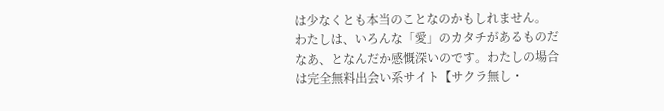は少なくとも本当のことなのかもしれません。
わたしは、いろんな「愛」のカタチがあるものだなあ、となんだか感慨深いのです。わたしの場合は完全無料出会い系サイト【サクラ無し・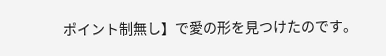ポイント制無し】で愛の形を見つけたのです。